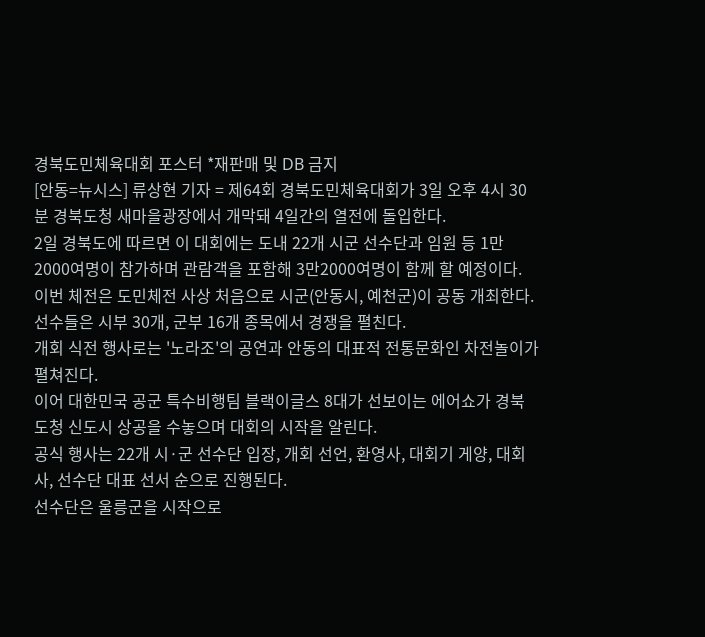경북도민체육대회 포스터 *재판매 및 DB 금지
[안동=뉴시스] 류상현 기자 = 제64회 경북도민체육대회가 3일 오후 4시 30분 경북도청 새마을광장에서 개막돼 4일간의 열전에 돌입한다.
2일 경북도에 따르면 이 대회에는 도내 22개 시군 선수단과 임원 등 1만2000여명이 참가하며 관람객을 포함해 3만2000여명이 함께 할 예정이다.
이번 체전은 도민체전 사상 처음으로 시군(안동시, 예천군)이 공동 개최한다.
선수들은 시부 30개, 군부 16개 종목에서 경쟁을 펼친다.
개회 식전 행사로는 '노라조'의 공연과 안동의 대표적 전통문화인 차전놀이가 펼쳐진다.
이어 대한민국 공군 특수비행팀 블랙이글스 8대가 선보이는 에어쇼가 경북도청 신도시 상공을 수놓으며 대회의 시작을 알린다.
공식 행사는 22개 시·군 선수단 입장, 개회 선언, 환영사, 대회기 게양, 대회사, 선수단 대표 선서 순으로 진행된다.
선수단은 울릉군을 시작으로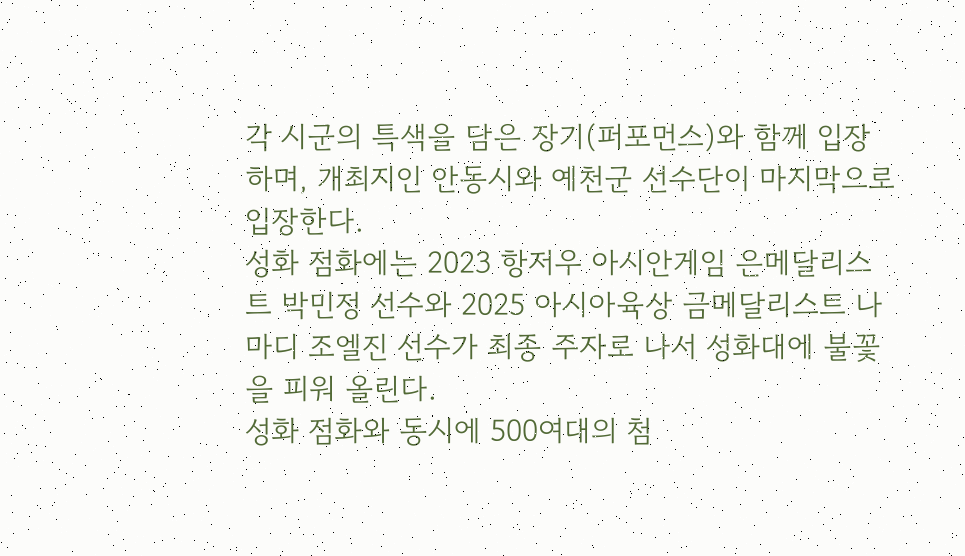각 시군의 특색을 담은 장기(퍼포먼스)와 함께 입장하며, 개최지인 안동시와 예천군 선수단이 마지막으로 입장한다.
성화 점화에는 2023 항저우 아시안게임 은메달리스트 박민정 선수와 2025 아시아육상 금메달리스트 나마디 조엘진 선수가 최종 주자로 나서 성화대에 불꽃을 피워 올린다.
성화 점화와 동시에 500여대의 첨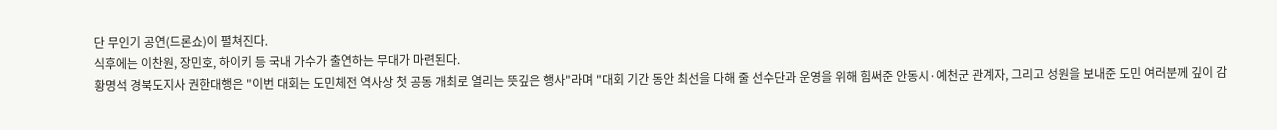단 무인기 공연(드론쇼)이 펼쳐진다.
식후에는 이찬원, 장민호, 하이키 등 국내 가수가 출연하는 무대가 마련된다.
황명석 경북도지사 권한대행은 "이번 대회는 도민체전 역사상 첫 공동 개최로 열리는 뜻깊은 행사"라며 "대회 기간 동안 최선을 다해 줄 선수단과 운영을 위해 힘써준 안동시·예천군 관계자, 그리고 성원을 보내준 도민 여러분께 깊이 감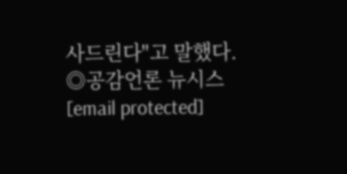사드린다"고 말했다.
◎공감언론 뉴시스 [email protected]